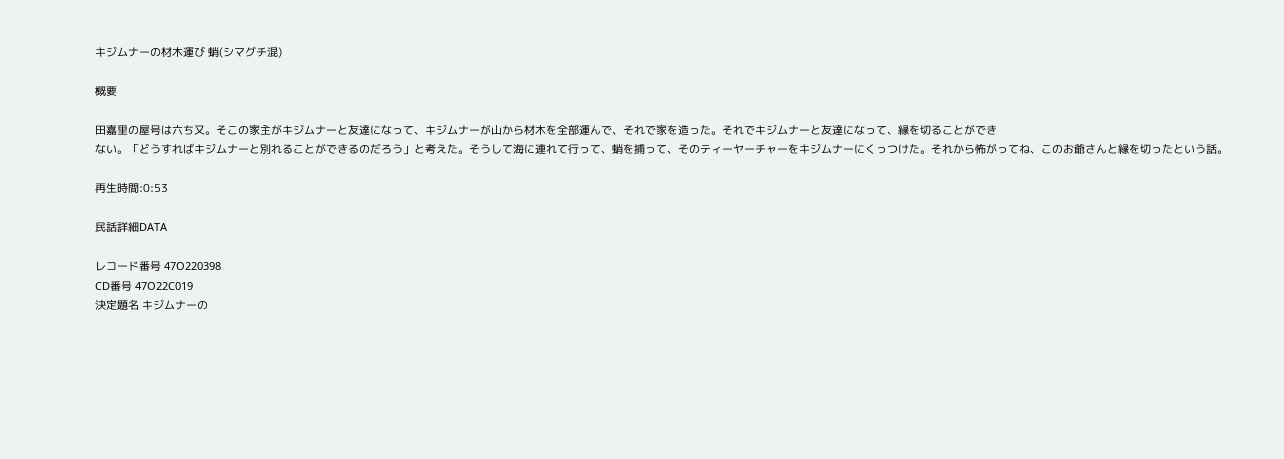キジムナーの材木運び 蛸(シマグチ混)

概要

田嘉里の屋号は六ち又。そこの家主がキジムナーと友達になって、キジムナーが山から材木を全部運んで、それで家を造った。それでキジムナーと友達になって、縁を切ることができ
ない。「どうすればキジムナーと別れることができるのだろう」と考えた。そうして海に連れて行って、蛸を捕って、そのティーヤーチャーをキジムナーにくっつけた。それから怖がってね、このお爺さんと縁を切ったという話。

再生時間:0:53

民話詳細DATA

レコード番号 47O220398
CD番号 47O22C019
決定題名 キジムナーの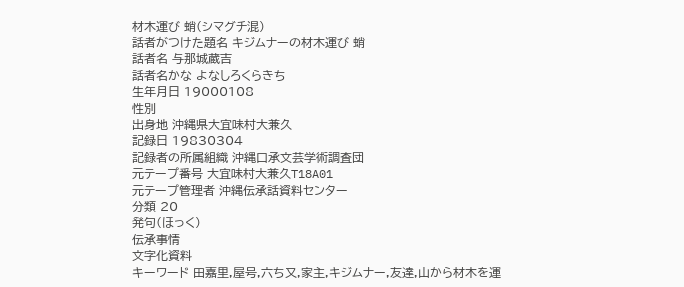材木運び 蛸(シマグチ混)
話者がつけた題名 キジムナーの材木運び 蛸
話者名 与那城蔵吉
話者名かな よなしろくらきち
生年月日 19000108
性別
出身地 沖縄県大宜味村大兼久
記録日 19830304
記録者の所属組織 沖縄口承文芸学術調査団
元テープ番号 大宜味村大兼久T18A01
元テープ管理者 沖縄伝承話資料センター
分類 20
発句(ほっく)
伝承事情
文字化資料
キーワード 田嘉里,屋号,六ち又,家主,キジムナー,友達,山から材木を運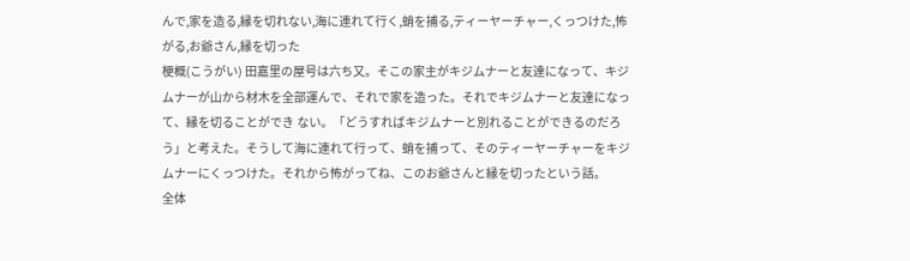んで,家を造る,縁を切れない,海に連れて行く,蛸を捕る,ティーヤーチャー,くっつけた,怖がる,お爺さん,縁を切った
梗概(こうがい) 田嘉里の屋号は六ち又。そこの家主がキジムナーと友達になって、キジムナーが山から材木を全部運んで、それで家を造った。それでキジムナーと友達になって、縁を切ることができ ない。「どうすればキジムナーと別れることができるのだろう」と考えた。そうして海に連れて行って、蛸を捕って、そのティーヤーチャーをキジムナーにくっつけた。それから怖がってね、このお爺さんと縁を切ったという話。
全体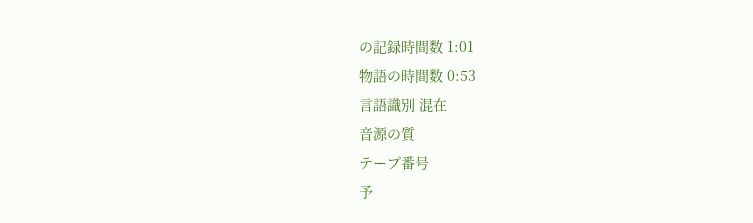の記録時間数 1:01
物語の時間数 0:53
言語識別 混在
音源の質
テープ番号
予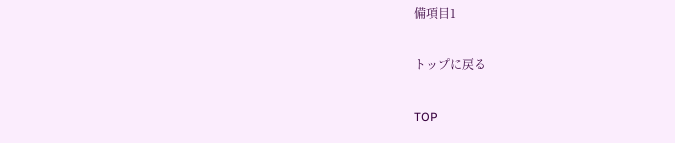備項目1

トップに戻る

TOP